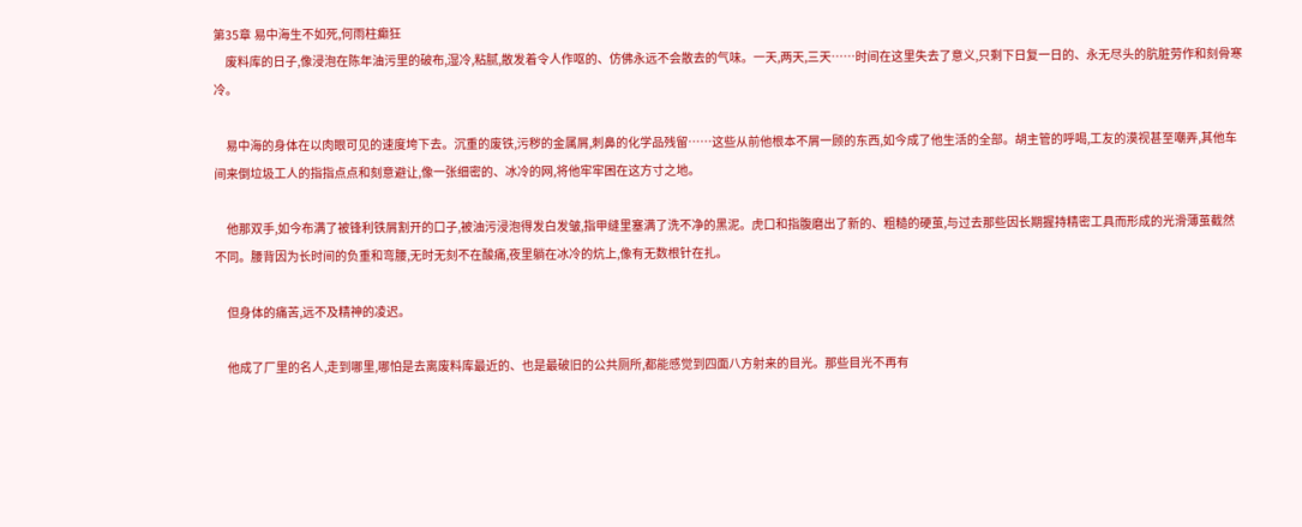第35章 易中海生不如死,何雨柱癫狂
    废料库的日子,像浸泡在陈年油污里的破布,湿冷,粘腻,散发着令人作呕的、仿佛永远不会散去的气味。一天,两天,三天……时间在这里失去了意义,只剩下日复一日的、永无尽头的肮脏劳作和刻骨寒冷。

    易中海的身体在以肉眼可见的速度垮下去。沉重的废铁,污秽的金属屑,刺鼻的化学品残留……这些从前他根本不屑一顾的东西,如今成了他生活的全部。胡主管的呼喝,工友的漠视甚至嘲弄,其他车间来倒垃圾工人的指指点点和刻意避让,像一张细密的、冰冷的网,将他牢牢困在这方寸之地。

    他那双手,如今布满了被锋利铁屑割开的口子,被油污浸泡得发白发皱,指甲缝里塞满了洗不净的黑泥。虎口和指腹磨出了新的、粗糙的硬茧,与过去那些因长期握持精密工具而形成的光滑薄茧截然不同。腰背因为长时间的负重和弯腰,无时无刻不在酸痛,夜里躺在冰冷的炕上,像有无数根针在扎。

    但身体的痛苦,远不及精神的凌迟。

    他成了厂里的名人,走到哪里,哪怕是去离废料库最近的、也是最破旧的公共厕所,都能感觉到四面八方射来的目光。那些目光不再有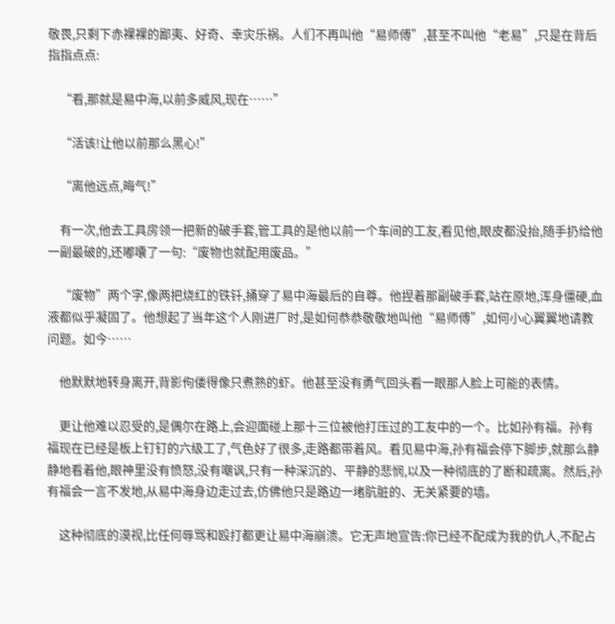敬畏,只剩下赤裸裸的鄙夷、好奇、幸灾乐祸。人们不再叫他“易师傅”,甚至不叫他“老易”,只是在背后指指点点:

    “看,那就是易中海,以前多威风,现在……”

    “活该!让他以前那么黑心!”

    “离他远点,晦气!”

    有一次,他去工具房领一把新的破手套,管工具的是他以前一个车间的工友,看见他,眼皮都没抬,随手扔给他一副最破的,还嘟囔了一句:“废物也就配用废品。”

    “废物”两个字,像两把烧红的铁钎,捅穿了易中海最后的自尊。他捏着那副破手套,站在原地,浑身僵硬,血液都似乎凝固了。他想起了当年这个人刚进厂时,是如何恭恭敬敬地叫他“易师傅”,如何小心翼翼地请教问题。如今……

    他默默地转身离开,背影佝偻得像只煮熟的虾。他甚至没有勇气回头看一眼那人脸上可能的表情。

    更让他难以忍受的,是偶尔在路上,会迎面碰上那十三位被他打压过的工友中的一个。比如孙有福。孙有福现在已经是板上钉钉的六级工了,气色好了很多,走路都带着风。看见易中海,孙有福会停下脚步,就那么静静地看着他,眼神里没有愤怒,没有嘲讽,只有一种深沉的、平静的悲悯,以及一种彻底的了断和疏离。然后,孙有福会一言不发地,从易中海身边走过去,仿佛他只是路边一堵肮脏的、无关紧要的墙。

    这种彻底的漠视,比任何辱骂和殴打都更让易中海崩溃。它无声地宣告:你已经不配成为我的仇人,不配占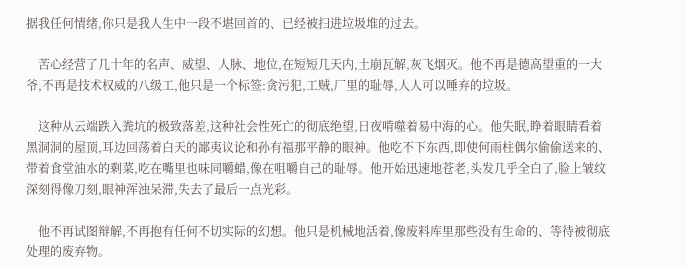据我任何情绪,你只是我人生中一段不堪回首的、已经被扫进垃圾堆的过去。

    苦心经营了几十年的名声、威望、人脉、地位,在短短几天内,土崩瓦解,灰飞烟灭。他不再是德高望重的一大爷,不再是技术权威的八级工,他只是一个标签:贪污犯,工贼,厂里的耻辱,人人可以唾弃的垃圾。

    这种从云端跌入粪坑的极致落差,这种社会性死亡的彻底绝望,日夜啃噬着易中海的心。他失眠,睁着眼睛看着黑洞洞的屋顶,耳边回荡着白天的鄙夷议论和孙有福那平静的眼神。他吃不下东西,即使何雨柱偶尔偷偷送来的、带着食堂油水的剩菜,吃在嘴里也味同嚼蜡,像在咀嚼自己的耻辱。他开始迅速地苍老,头发几乎全白了,脸上皱纹深刻得像刀刻,眼神浑浊呆滞,失去了最后一点光彩。

    他不再试图辩解,不再抱有任何不切实际的幻想。他只是机械地活着,像废料库里那些没有生命的、等待被彻底处理的废弃物。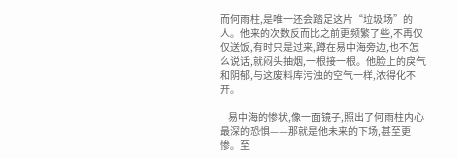而何雨柱,是唯一还会踏足这片“垃圾场”的人。他来的次数反而比之前更频繁了些,不再仅仅送饭,有时只是过来,蹲在易中海旁边,也不怎么说话,就闷头抽烟,一根接一根。他脸上的戾气和阴郁,与这废料库污浊的空气一样,浓得化不开。

    易中海的惨状,像一面镜子,照出了何雨柱内心最深的恐惧——那就是他未来的下场,甚至更惨。至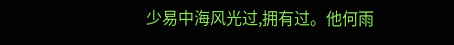少易中海风光过,拥有过。他何雨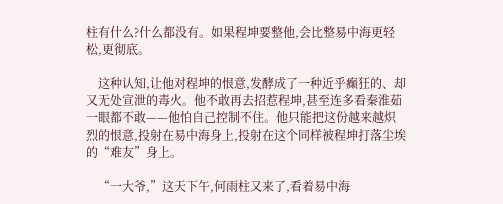柱有什么?什么都没有。如果程坤要整他,会比整易中海更轻松,更彻底。

    这种认知,让他对程坤的恨意,发酵成了一种近乎癫狂的、却又无处宣泄的毒火。他不敢再去招惹程坤,甚至连多看秦淮茹一眼都不敢——他怕自己控制不住。他只能把这份越来越炽烈的恨意,投射在易中海身上,投射在这个同样被程坤打落尘埃的“难友”身上。

    “一大爷,”这天下午,何雨柱又来了,看着易中海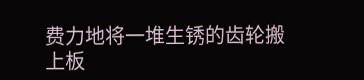费力地将一堆生锈的齿轮搬上板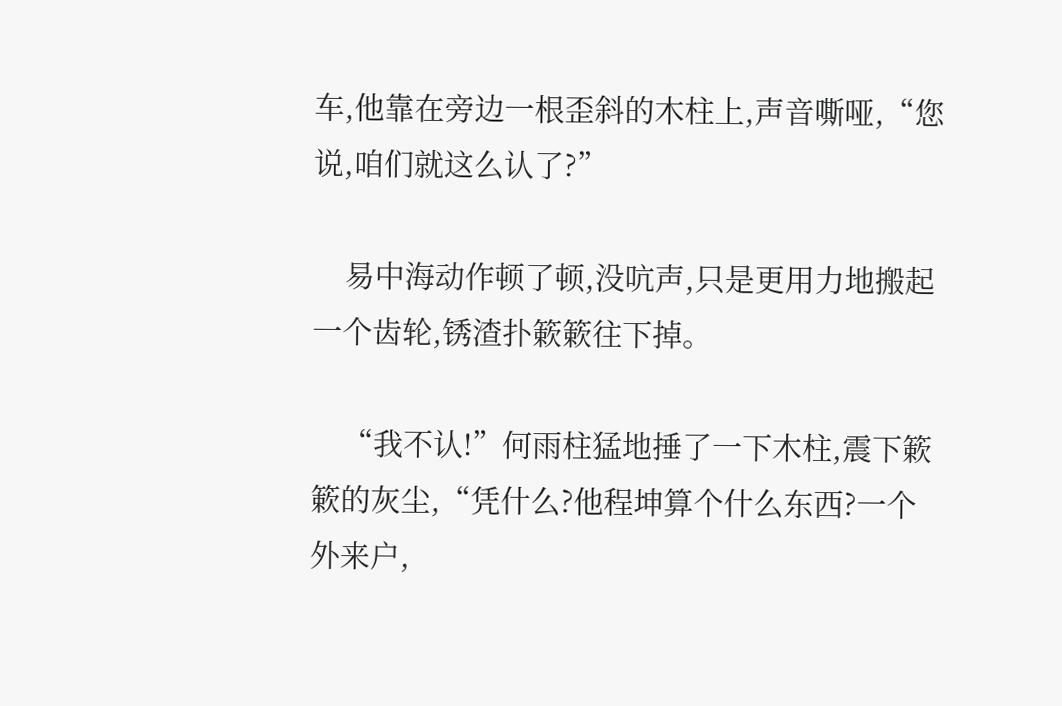车,他靠在旁边一根歪斜的木柱上,声音嘶哑,“您说,咱们就这么认了?”

    易中海动作顿了顿,没吭声,只是更用力地搬起一个齿轮,锈渣扑簌簌往下掉。

    “我不认!”何雨柱猛地捶了一下木柱,震下簌簌的灰尘,“凭什么?他程坤算个什么东西?一个外来户,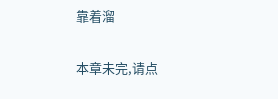靠着溜

本章未完,请点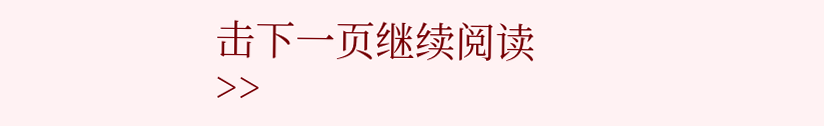击下一页继续阅读>>